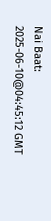Nai Baat:
2025-06-10@04:45:12 GMT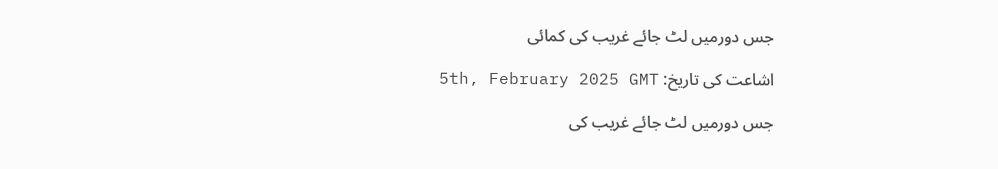جس دورمیں لٹ جائے غریب کی کمائی

اشاعت کی تاریخ: 5th, February 2025 GMT

جس دورمیں لٹ جائے غریب کی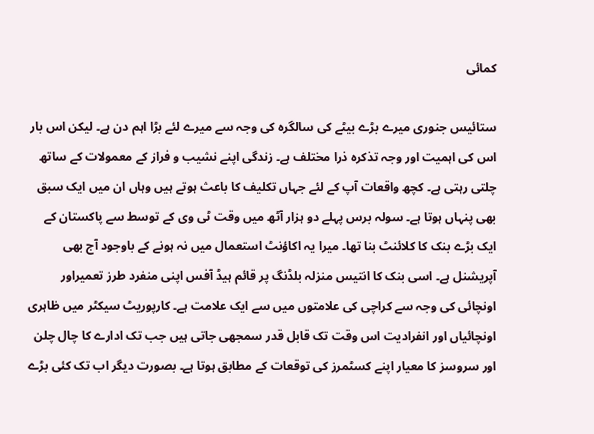کمائی

ستائیس جنوری میرے بڑے بیٹے کی سالگرہ کی وجہ سے میرے لئے بڑا اہم دن ہے۔ لیکن اس بار اس کی اہمیت اور وجہ تذکرہ ذرا مختلف ہے۔ زندگی اپنے نشیب و فراز کے معمولات کے ساتھ چلتی رہتی ہے۔ کچھ واقعات آپ کے لئے جہاں تکلیف کا باعث ہوتے ہیں وہاں ان میں ایک سبق بھی پنہاں ہوتا ہے۔ سولہ برس پہلے دو ہزار آٹھ میں وقت ٹی وی کے توسط سے پاکستان کے ایک بڑے بنک کا کلائنٹ بنا تھا۔ میرا یہ اکاؤنٹ استعمال میں نہ ہونے کے باوجود آج بھی آپریشنل ہے۔ اسی بنک کا انتیس منزلہ بلڈنگ پر قائم ہیڈ آفس اپنی منفرد طرز تعمیراور اونچائی کی وجہ سے کراچی کی علامتوں میں سے ایک علامت ہے۔ کارپوریٹ سیکٹر میں ظاہری اونچائیاں اور انفرادیت اس وقت تک قابل قدر سمجھی جاتی ہیں جب تک ادارے کا چال چلن اور سروسز کا معیار اپنے کسٹمرز کی توقعات کے مطابق ہوتا ہے۔ بصورت دیگر اب تک کئی بڑے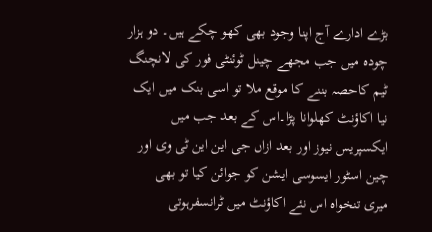بڑے ادارے آج اپنا وجود بھی کھو چکے ہیں۔ دو ہزار چودہ میں جب مجھے چینل ٹوئنٹی فور کی لانچنگ ٹیم کاحصہ بننے کا موقع ملا تو اسی بنک میں ایک نیا اکاؤنٹ کھلوانا پڑا۔اس کے بعد جب میں ایکسپریس نیوز اور بعد ازاں جی این این ٹی وی اور چین اسٹور ایسوسی ایشن کو جوائن کیا تو بھی میری تنخواہ اس نئے اکاؤنٹ میں ٹرانسفرہوتی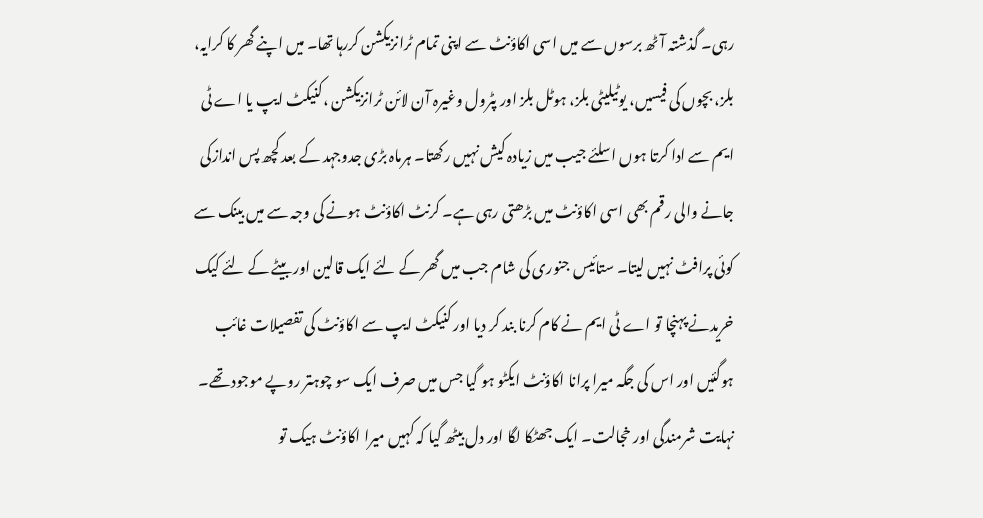رہی۔ گذشتہ آٹھ برسوں سے میں اسی اکاؤنٹ سے اپنی تمام ٹرانزیکشن کررہا تھا۔ میں اپنے گھر کا کرایہ، بلز، بچوں کی فیسیں، یوٹیلیٹی بلز، ہوٹل بلز اور پٹرول وغیرہ آن لائن ٹرانزیکشن ،کنیکٹ ایپ یا اے ٹی ایم سے ادا کرتا ہوں اسلئے جیب میں زیادہ کیش نہیں رکھتا۔ ہرماہ بڑی جدوجہد کے بعد کچھ پس اندازکی جانے والی رقم بھی اسی اکاؤنٹ میں بڑھتی رہی ہے۔ کرنٹ اکاؤنٹ ہونے کی وجہ سے میں بینک سے کوئی پرافٹ نہیں لیتا۔ ستائیس جنوری کی شام جب میں گھر کے لئے ایک قالین اور بیٹے کے لئے کیک خریدنے پہنچا تو اے ٹی ایم نے کام کرنا بند کر دیا اور کنیکٹ ایپ سے اکاؤنٹ کی تفصیلات غائب ہوگئیں اور اس کی جگہ میرا پرانا اکاؤنٹ ایکٹو ہو گیا جس میں صرف ایک سو چوہتر روپے موجود تھے۔ نہایت شرمندگی اور خجالت۔ ایک جھٹکا لگا اور دل بیٹھ گیا کہ کہیں میرا اکاؤنٹ ہیک تو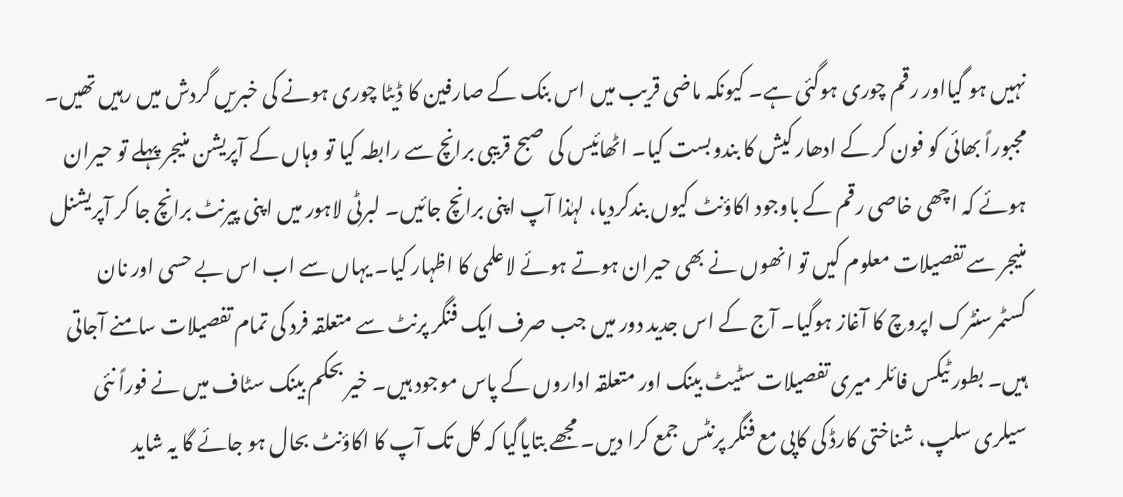نہیں ہو گیااور رقم چوری ہوگئی ہے۔ کیونکہ ماضی قریب میں اس بنک کے صارفین کا ڈیٹا چوری ہونے کی خبریں گردش میں رہیں تھیں۔ مجبوراً بھائی کو فون کر کے ادھار کیش کا بندوبست کیا۔ اٹھائیس کی صبح قریبی برانچ سے رابطہ کیا تو وہاں کے آپریشن منیجر پہلے تو حیران ہوئے کہ اچھی خاصی رقم کے باوجود اکاؤنٹ کیوں بندکردیا، لہٰذا آپ اپنی برانچ جائیں۔ لبرٹی لاہور میں اپنی پیرنٹ برانچ جا کر آپریشنل منیجر سے تفصیلات معلوم کیں تو انھوں نے بھی حیران ہوتے ہوئے لاعلمی کا اظہار کیا۔ یہاں سے اب اس بے حسی اور نان کسٹمرسنٹرک اپروچ کا آغاز ہوگیا۔ آج کے اس جدید دور میں جب صرف ایک فنگر پرنٹ سے متعلقہ فرد کی تمام تفصیلات سامنے آجاتی ہیں۔ بطور ٹیکس فائلر میری تفصیلات سٹیٹ بینک اور متعلقہ اداروں کے پاس موجود ہیں۔ خیر بحکم بینک سٹاف میں نے فوراً نئی سیلری سلپ، شناختی کارڈ کی کاپی مع فنگر پرنٹس جمع کرا دیں۔ مجھے بتایاگیا کہ کل تک آپ کا اکاؤنٹ بحال ہو جائے گا یہ شاید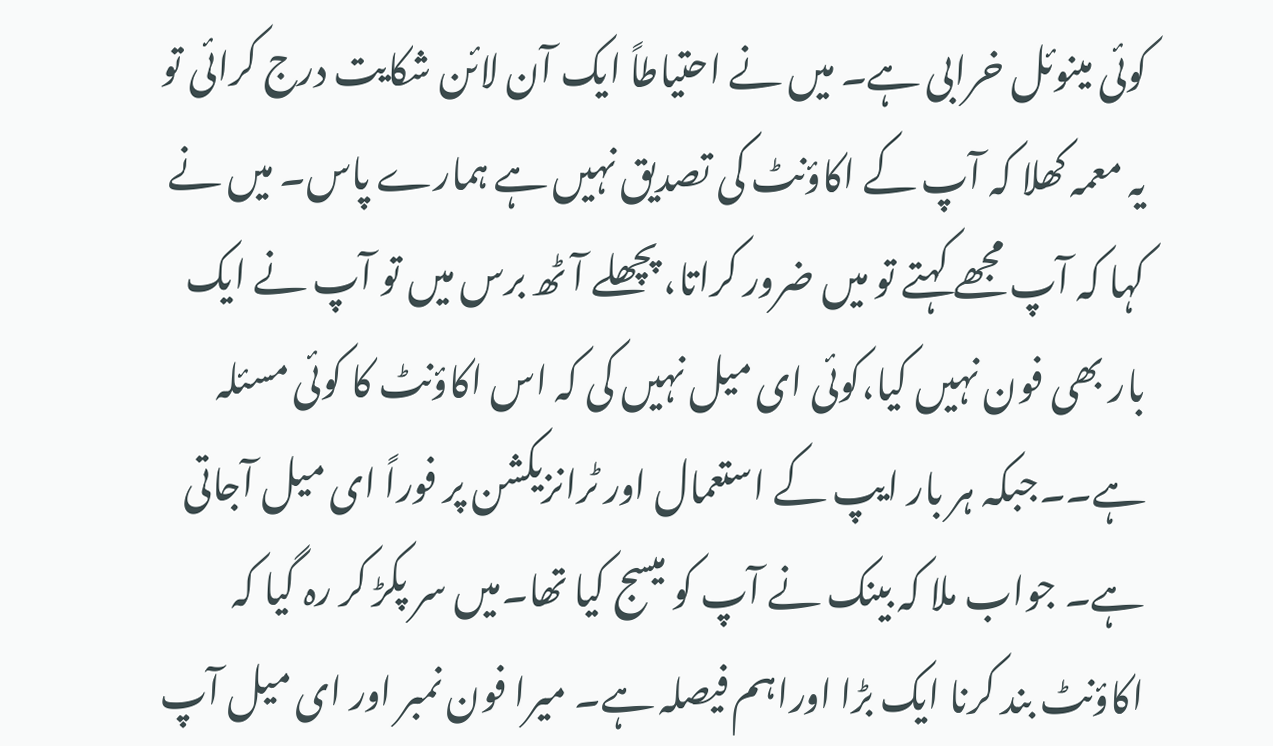کوئی مینوئل خرابی ہے۔ میں نے احتیاطاً ایک آن لائن شکایت درج کرائی تو یہ معمہ کھلا کہ آپ کے اکاؤنٹ کی تصدیق نہیں ہے ہمارے پاس۔ میں نے کہا کہ آپ مجھے کہتے تو میں ضرور کراتا، پچھلے آٹھ برس میں تو آپ نے ایک بار بھی فون نہیں کیا،کوئی ای میل نہیں کی کہ اس اکاؤنٹ کا کوئی مسئلہ ہے۔۔جبکہ ہر بار ایپ کے استعمال اور ٹرانزیکشن پر فوراً ای میل آجاتی ہے۔ جواب ملا کہ بینک نے آپ کو میسج کیا تھا۔میں سر پکڑ کر رہ گیا کہ اکاؤنٹ بند کرنا ایک بڑا اوراہم فیصلہ ہے۔ میرا فون نمبر اور ای میل آپ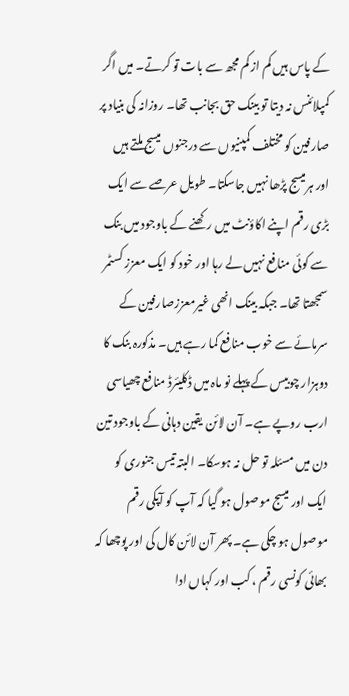کے پاس ہیں کم از کم مجھ سے بات تو کرتے۔ میں اگر کمپلائنس نہ دیتا تو بینک حق بجانب تھا۔ روزانہ کی بنیاد پر صارفین کو مختلف کمپنیوں سے درجنوں میسج ملتے ہیں اور ہرمیسج پڑھا نہیں جاسکتا۔ طویل عرصے سے ایک بڑی رقم اپنے اکاؤنٹ میں رکھنے کے باوجود میں بنک سے کوئی منافع نہیں لے رہا اور خود کو ایک معزز کسٹمر سمجھتا تھا۔ جبکہ بینک انھی غیرمعززصارفین کے سرمائے سے خوب منافع کما رہے ہیں۔ مذکورہ بنک کا دوہزار چوبیس کے پہلے نو ماہ میں ڈکلیئرڈ منافع چھیاسی ارب روپے ہے۔ آن لائن یقین دہانی کے باوجود تین دن میں مسئلہ تو حل نہ ہوسکا۔ البتہ تیس جنوری کو ایک اور میسج موصول ہو گیا کہ آپ کو آپکی رقم موصول ہو چکی ہے۔ پھر آن لائن کال کی اور پوچھا کہ بھائی کونسی رقم ، کب اور کہاں ادا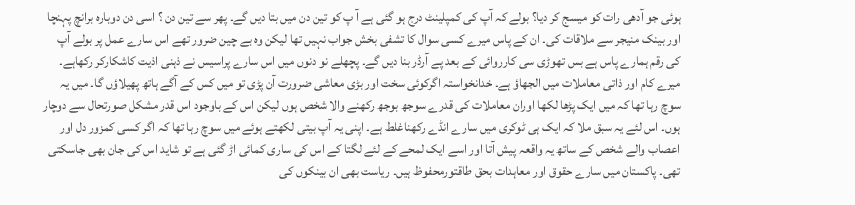ہوئی جو آدھی رات کو میسج کر دیا؟ بولے کہ آپ کی کمپلینٹ درج ہو گئی ہے آ پ کو تین دن میں بتا دیں گے۔ پھر سے تین دن ؟ اسی دن دوبارہ برانچ پہنچا اور بینک منیجر سے ملاقات کی۔ ان کے پاس میرے کسی سوال کا تشفی بخش جواب نہیں تھا لیکن وہ بے چین ضرور تھے اس سارے عمل پر بولے آپ کی رقم ہمارے پاس ہے بس تھوڑی سی کارروائی کے بعد پے آرڈر بنا دیں گے۔ پچھلے نو دنوں میں اس سارے پراسیس نے ذہنی اذیت کاشکارکر رکھاہے۔ میرے کام اور ذاتی معاملات میں الجھاؤ ہے۔ خدانخواستہ اگرکوئی سخت اور بڑی معاشی ضرورت آن پڑی تو میں کس کے آگے ہاتھ پھیلاؤں گا۔ میں یہ سوچ رہا تھا کہ میں ایک پڑھا لکھا اوران معاملات کی قدرے سوجھ بوجھ رکھنے والا شخص ہوں لیکن اس کے باوجود اس قدر مشکل صورتحال سے دوچار ہوں۔ اس لئے یہ سبق ملا کہ ایک ہی ٹوکری میں سارے انڈے رکھناغلط ہے۔ اپنی یہ آپ بیتی لکھتے ہوئے میں سوچ رہا تھا کہ اگر کسی کمزور دل اور اعصاب والے شخص کے ساتھ یہ واقعہ پیش آتا اور اسے ایک لمحے کے لئے لگتا کے اس کی ساری کمائی اڑ گئی ہے تو شاید اس کی جان بھی جاسکتی تھی۔ پاکستان میں سارے حقوق اور معاہدات بحق طاقتورمحفوظ ہیں۔ ریاست بھی ان بینکوں کی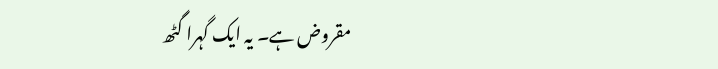مقروض ہے۔ یہ ایک گہرا گٹھ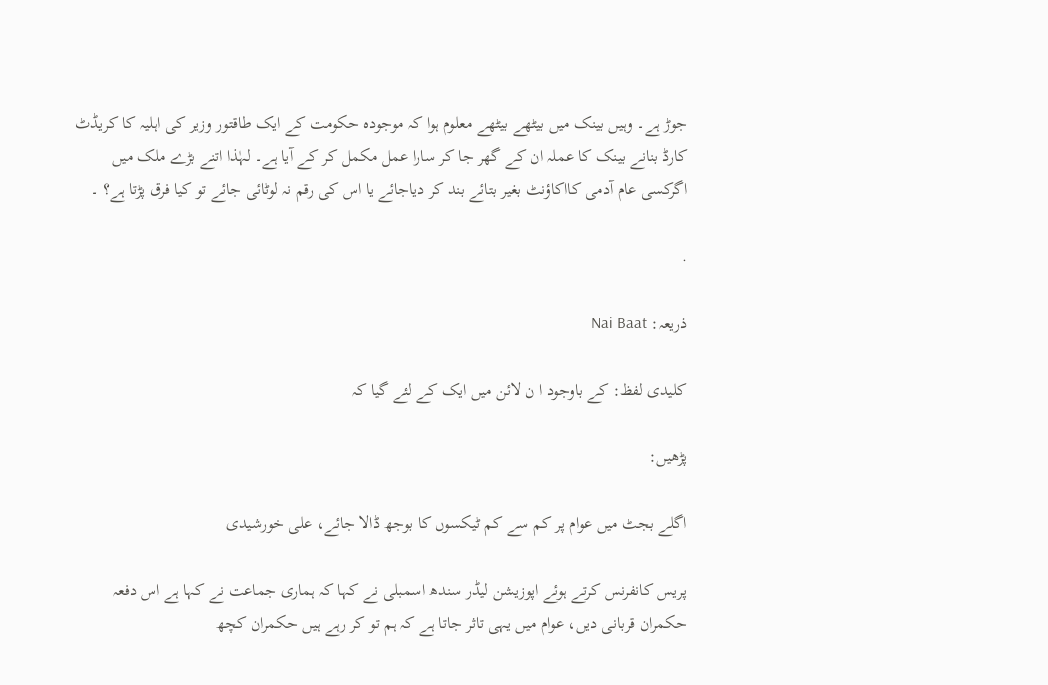جوڑ ہے۔ وہیں بینک میں بیٹھے بیٹھے معلوم ہوا کہ موجودہ حکومت کے ایک طاقتور وزیر کی اہلیہ کا کریڈٹ کارڈ بنانے بینک کا عملہ ان کے گھر جا کر سارا عمل مکمل کر کے آیا ہے۔ لہٰذا اتنے بڑے ملک میں اگرکسی عام آدمی کااکاؤنٹ بغیر بتائے بند کر دیاجائے یا اس کی رقم نہ لوٹائی جائے تو کیا فرق پڑتا ہے؟ ۔

.

ذریعہ: Nai Baat

کلیدی لفظ: کے باوجود ا ن لائن میں ایک کے لئے گیا کہ

پڑھیں:

اگلے بجٹ میں عوام پر کم سے کم ٹیکسوں کا بوجھ ڈالا جائے، علی خورشیدی

پریس کانفرنس کرتے ہوئے اپوزیشن لیڈر سندھ اسمبلی نے کہا کہ ہماری جماعت نے کہا ہے اس دفعہ حکمران قربانی دیں، عوام میں یہی تاثر جاتا ہے کہ ہم تو کر رہے ہیں حکمران کچھ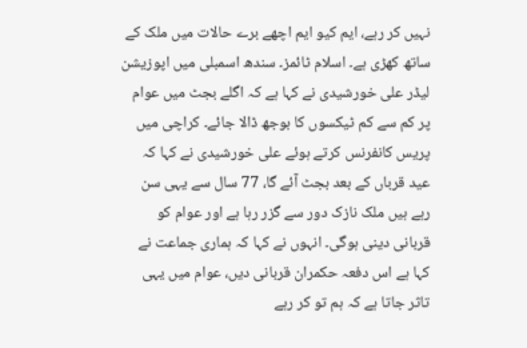نہیں کر رہے، ایم کیو ایم اچھے برے حالات میں ملک کے ساتھ کھڑی ہے۔ اسلام ٹائمز۔ سندھ اسمبلی میں اپوزیشن لیڈر علی خورشیدی نے کہا ہے کہ اگلے بجٹ میں عوام پر کم سے کم ٹیکسوں کا بوجھ ڈالا جائے۔ کراچی میں پریس کانفرنس کرتے ہوئے علی خورشیدی نے کہا کہ عید قرباں کے بعد بجٹ آئے گا، 77 سال سے یہی سن رہے ہیں ملک نازک دور سے گزر رہا ہے اور عوام کو قربانی دینی ہوگی۔ انہوں نے کہا کہ ہماری جماعت نے کہا ہے اس دفعہ حکمران قربانی دیں، عوام میں یہی تاثر جاتا ہے کہ ہم تو کر رہے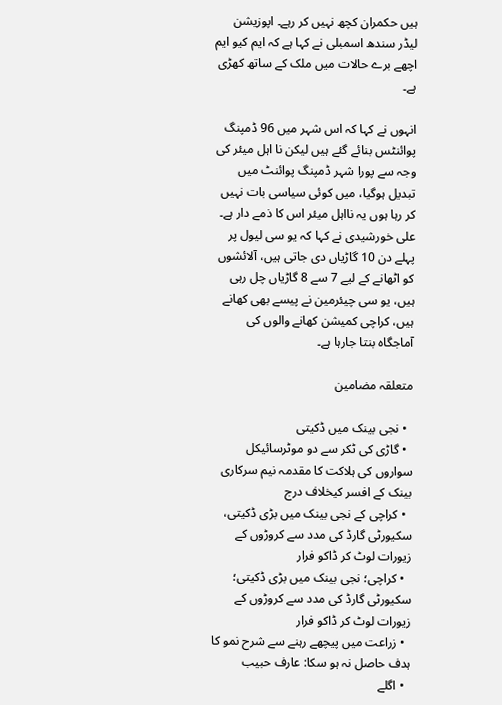ہیں حکمران کچھ نہیں کر رہے۔ اپوزیشن لیڈر سندھ اسمبلی نے کہا ہے کہ ایم کیو ایم اچھے برے حالات میں ملک کے ساتھ کھڑی ہے۔

انہوں نے کہا کہ اس شہر میں 96 ڈمپنگ پوائنٹس بنائے گئے ہیں لیکن نا اہل میئر کی وجہ سے پورا شہر ڈمپنگ پوائنٹ میں تبدیل ہوگیا، میں کوئی سیاسی بات نہیں کر رہا ہوں یہ نااہل میئر اس کا ذمے دار ہے۔ علی خورشیدی نے کہا کہ یو سی لیول پر پہلے دن 10 گاڑیاں دی جاتی ہیں، آلائشوں کو اٹھانے کے لیے 7 سے 8 گاڑیاں چل رہی ہیں، یو سی چیئرمین نے پیسے بھی کھانے ہیں، کراچی کمیشن کھانے والوں کی آماجگاہ بنتا جارہا ہے۔

متعلقہ مضامین

  • نجی بینک میں ڈکیتی
  • گاڑی کی ٹکر سے دو موٹرسائیکل سواروں کی ہلاکت کا مقدمہ نیم سرکاری بینک کے افسر کیخلاف درج
  • کراچی کے نجی بینک میں بڑی ڈکیتی، سکیورٹی گارڈ کی مدد سے کروڑوں کے زیورات لوٹ کر ڈاکو فرار
  • کراچی؛ نجی بینک میں بڑی ڈکیتی؛ سکیورٹی گارڈ کی مدد سے کروڑوں کے زیورات لوٹ کر ڈاکو فرار
  • زراعت میں پیچھے رہنے سے شرح نمو کا ہدف حاصل نہ ہو سکا: عارف حبیب
  • اگلے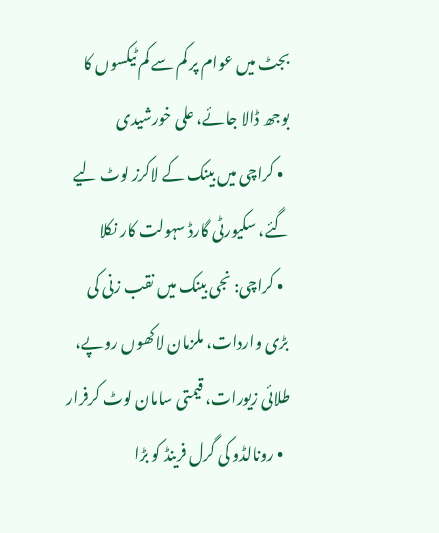بجٹ میں عوام پر کم سے کم ٹیکسوں کا بوجھ ڈالا جائے، علی خورشیدی
  • کراچی میں بینک کے لاکرز لوٹ لیے گئے، سکیورٹی گارڈ سہولت کار نکلا
  • کراچی: نجی بینک میں نقب زنی کی بڑی واردات، ملزمان لاکھوں روپے، طلائی زیورات، قیمتی سامان لوٹ کرفرار
  • رونالڈو کی گرل فرینڈ کو بڑا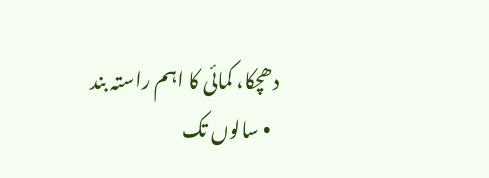دھچکا، کمائی کا اہم راستہ بند
  • سالوں تک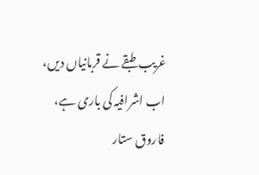غریب طبقے نے قربانیاں دیں، اب اشرافیہ کی باری ہے، فاروق ستار